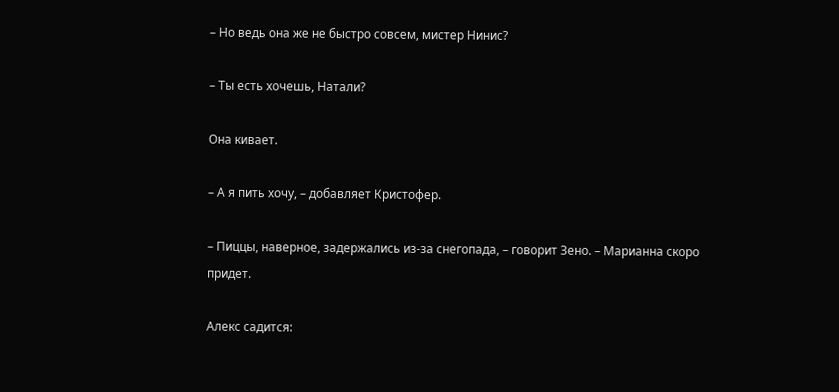– Но ведь она же не быстро совсем, мистер Нинис?

– Ты есть хочешь, Натали?

Она кивает.

– А я пить хочу, – добавляет Кристофер.

– Пиццы, наверное, задержались из-за снегопада, – говорит Зено. – Марианна скоро придет.

Алекс садится: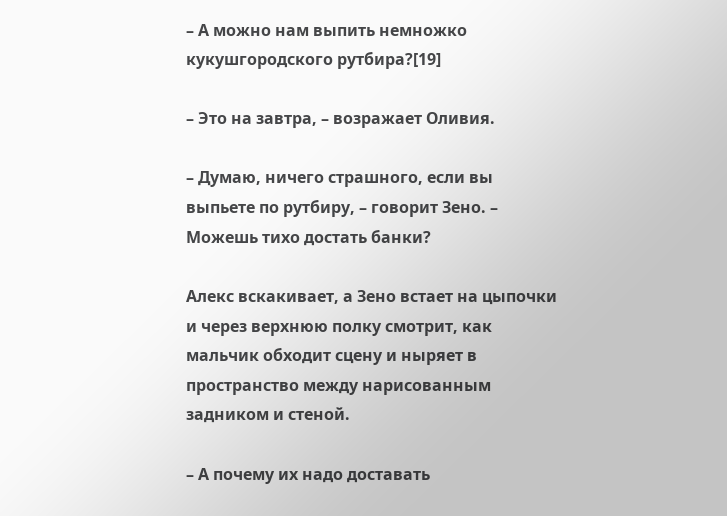– А можно нам выпить немножко кукушгородского рутбира?[19]

– Это на завтра, – возражает Оливия.

– Думаю, ничего страшного, если вы выпьете по рутбиру, – говорит Зено. – Можешь тихо достать банки?

Алекс вскакивает, а Зено встает на цыпочки и через верхнюю полку смотрит, как мальчик обходит сцену и ныряет в пространство между нарисованным задником и стеной.

– А почему их надо доставать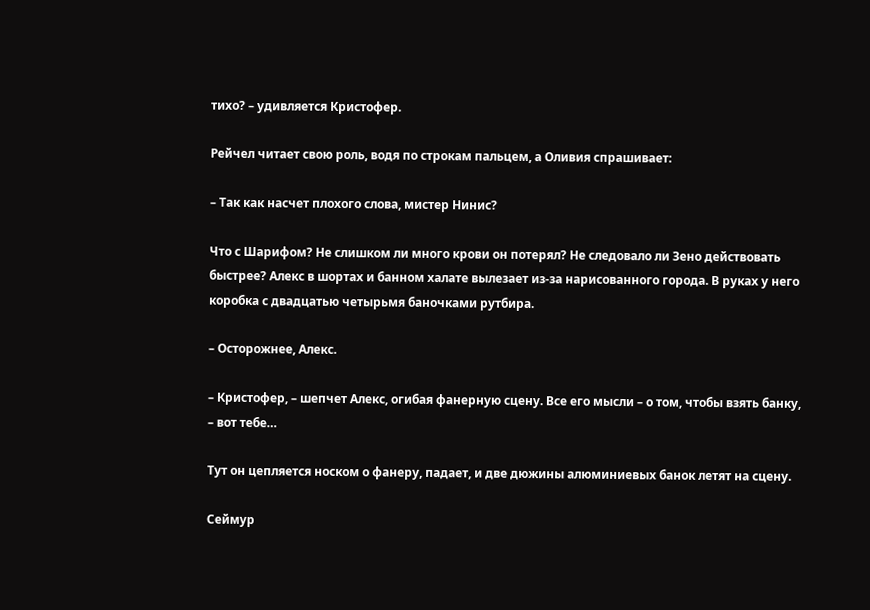тихо? – удивляется Кристофер.

Рейчел читает свою роль, водя по строкам пальцем, а Оливия спрашивает:

– Так как насчет плохого слова, мистер Нинис?

Что с Шарифом? Не слишком ли много крови он потерял? Не следовало ли Зено действовать быстрее? Алекс в шортах и банном халате вылезает из-за нарисованного города. В руках у него коробка с двадцатью четырьмя баночками рутбира.

– Осторожнее, Алекс.

– Кристофер, – шепчет Алекс, огибая фанерную сцену. Все его мысли – о том, чтобы взять банку, – вот тебе…

Тут он цепляется носком о фанеру, падает, и две дюжины алюминиевых банок летят на сцену.

Сеймур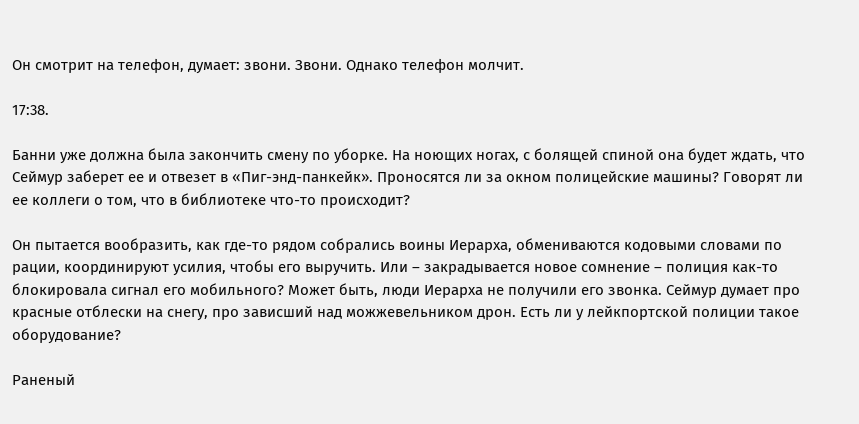Он смотрит на телефон, думает: звони. Звони. Однако телефон молчит.

17:38.

Банни уже должна была закончить смену по уборке. На ноющих ногах, с болящей спиной она будет ждать, что Сеймур заберет ее и отвезет в «Пиг-энд-панкейк». Проносятся ли за окном полицейские машины? Говорят ли ее коллеги о том, что в библиотеке что-то происходит?

Он пытается вообразить, как где-то рядом собрались воины Иерарха, обмениваются кодовыми словами по рации, координируют усилия, чтобы его выручить. Или – закрадывается новое сомнение – полиция как-то блокировала сигнал его мобильного? Может быть, люди Иерарха не получили его звонка. Сеймур думает про красные отблески на снегу, про зависший над можжевельником дрон. Есть ли у лейкпортской полиции такое оборудование?

Раненый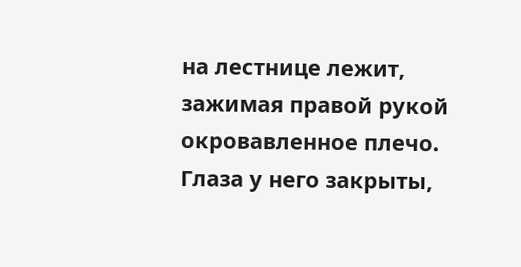на лестнице лежит, зажимая правой рукой окровавленное плечо. Глаза у него закрыты,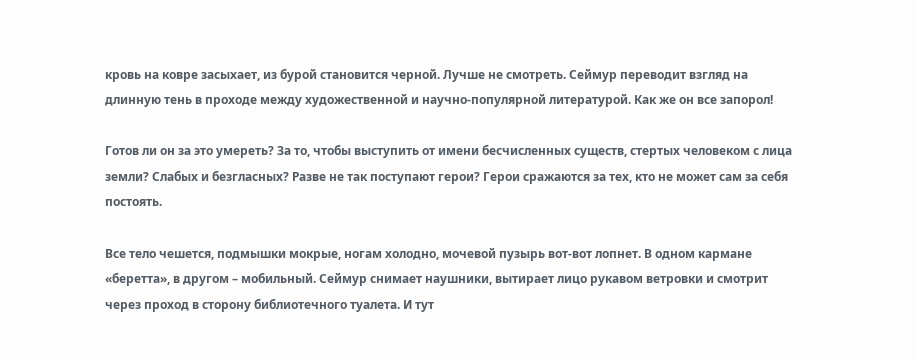кровь на ковре засыхает, из бурой становится черной. Лучше не смотреть. Сеймур переводит взгляд на длинную тень в проходе между художественной и научно-популярной литературой. Как же он все запорол!

Готов ли он за это умереть? За то, чтобы выступить от имени бесчисленных существ, стертых человеком с лица земли? Слабых и безгласных? Разве не так поступают герои? Герои сражаются за тех, кто не может сам за себя постоять.

Все тело чешется, подмышки мокрые, ногам холодно, мочевой пузырь вот-вот лопнет. В одном кармане «беретта», в другом – мобильный. Сеймур снимает наушники, вытирает лицо рукавом ветровки и смотрит через проход в сторону библиотечного туалета. И тут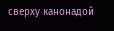сверху канонадой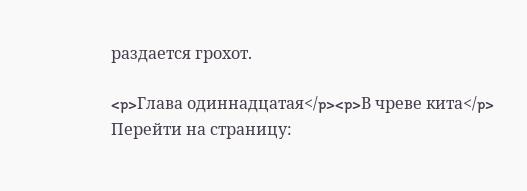раздается грохот.

<p>Глава одиннадцатая</p><p>В чреве кита</p>
Перейти на страницу: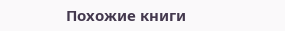Похожие книги